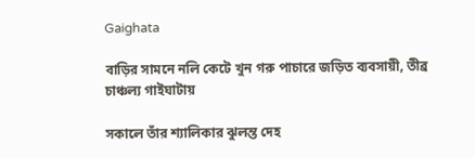Gaighata

বাড়ির সামনে নলি কেটে খুন গরু পাচারে জড়িত ব্যবসায়ী, তীব্র চাঞ্চল্য গাইঘাটায়

সকালে তাঁর শ্যালিকার ঝুলন্ত দেহ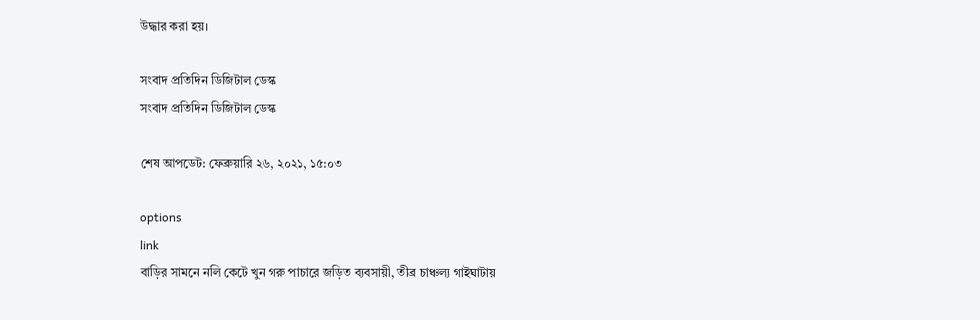উদ্ধার করা হয়।

সংবাদ প্রতিদিন ডিজিটাল ডেস্ক
সংবাদ প্রতিদিন ডিজিটাল ডেস্ক

শেষ আপডেট: ফেব্রুয়ারি ২৬, ২০২১, ১৫:০৩

options
link
বাড়ির সামনে নলি কেটে খুন গরু পাচারে জড়িত ব্যবসায়ী, তীব্র চাঞ্চল্য গাইঘাটায়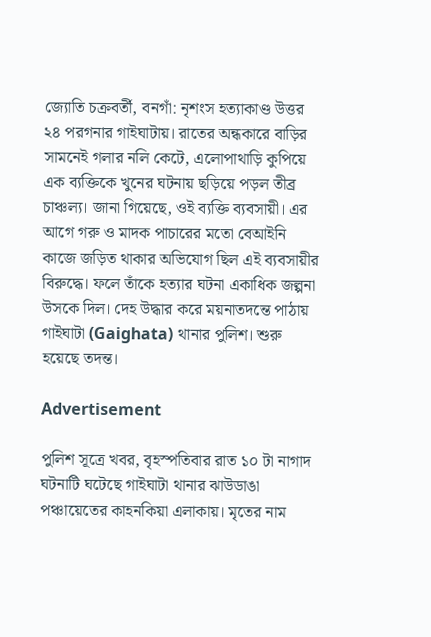জ্যোতি চক্রবর্তী, বনগাঁ: নৃশংস হত্যাকাণ্ড উত্তর ২৪ পরগনার গাইঘাটায়। রাতের অন্ধকারে বাড়ির সামনেই গলার নলি কেটে, এলোপাথাড়ি কুপিয়ে এক ব্যক্তিকে খুনের ঘটনায় ছড়িয়ে পড়ল তীব্র চাঞ্চল্য। জানা গিয়েছে, ওই ব্যক্তি ব্যবসায়ী। এর আগে গরু ও মাদক পাচারের মতো বেআইনি কাজে জড়িত থাকার অভিযোগ ছিল এই ব্যবসায়ীর বিরুদ্ধে। ফলে তাঁকে হত্যার ঘটনা একাধিক জল্পনা উসকে দিল। দেহ উদ্ধার করে ময়নাতদন্তে পাঠায় গাইঘাটা (Gaighata) থানার পুলিশ। শুরু হয়েছে তদন্ত।

Advertisement

পুলিশ সূত্রে খবর, বৃহস্পতিবার রাত ১০ টা নাগাদ ঘটনাটি ঘটেছে গাইঘাটা থানার ঝাউডাঙা পঞ্চায়েতের কাহনকিয়া এলাকায়। মৃতের নাম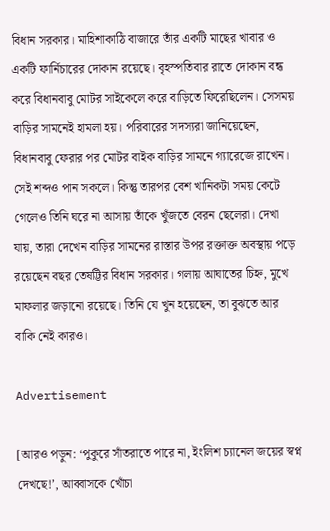বিধান সরকার। মাহিশাকাঠি বাজারে তাঁর একটি মাছের খাবার ও একটি ফার্নিচারের দোকান রয়েছে। বৃহস্পতিবার রাতে দোকান বন্ধ করে বিধানবাবু মোটর সাইকেলে করে বাড়িতে ফিরেছিলেন। সেসময় বাড়ির সামনেই হামলা হয়। পরিবারের সদস্যরা জানিয়েছেন, বিধানবাবু ফেরার পর মোটর বাইক বাড়ির সামনে গ্যারেজে রাখেন। সেই শব্দও পান সকলে। কিন্তু তারপর বেশ খানিকটা সময় কেটে গেলেও তিনি ঘরে না আসায় তাঁকে খুঁজতে বেরন ছেলেরা। দেখা যায়, তারা দেখেন বাড়ির সামনের রাস্তার উপর রক্তাক্ত অবস্থায় পড়ে রয়েছেন বছর তেষট্টির বিধান সরকার। গলায় আঘাতের চিহ্ন, মুখে মাফলার জড়ানো রয়েছে। তিনি যে খুন হয়েছেন, তা বুঝতে আর বাকি নেই কারও।

Advertisement

[আরও পড়ুন: ‘পুকুরে সাঁতরাতে পারে না, ইংলিশ চ্যানেল জয়ের স্বপ্ন দেখছে!’, আব্বাসকে খোঁচা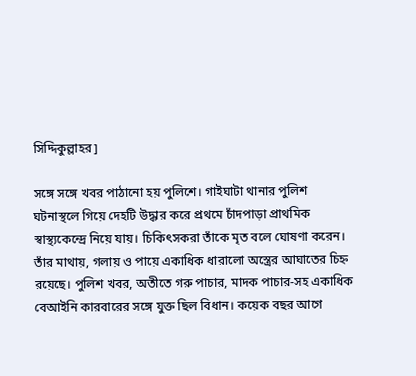সিদ্দিকুল্লাহর]

সঙ্গে সঙ্গে খবর পাঠানো হয় পুলিশে। গাইঘাটা থানার পুলিশ ঘটনাস্থলে গিয়ে দেহটি উদ্ধার করে প্রথমে চাঁদপাড়া প্রাথমিক স্বাস্থ্যকেন্দ্রে নিয়ে যায়। চিকিৎসকরা তাঁকে মৃত বলে ঘোষণা করেন। তাঁর মাথায়, গলায় ও পায়ে একাধিক ধারালো অস্ত্রের আঘাতের চিহ্ন রয়েছে। পুলিশ খবর, অতীতে গরু পাচার, মাদক পাচার-সহ একাধিক বেআইনি কারবারের সঙ্গে যুক্ত ছিল বিধান। কয়েক বছর আগে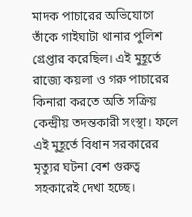মাদক পাচারের অভিযোগে তাঁকে গাইঘাটা থানার পুলিশ গ্রেপ্তার করেছিল। এই মুহূর্তে রাজ্যে কয়লা ও গরু পাচারের কিনারা করতে অতি সক্রিয় কেন্দ্রীয় তদন্তকারী সংস্থা। ফলে এই মুহূর্তে বিধান সরকারের মৃত্যুর ঘটনা বেশ গুরুত্ব সহকারেই দেখা হচ্ছে।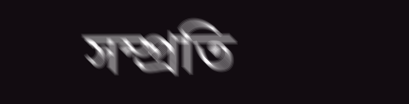সম্প্রতি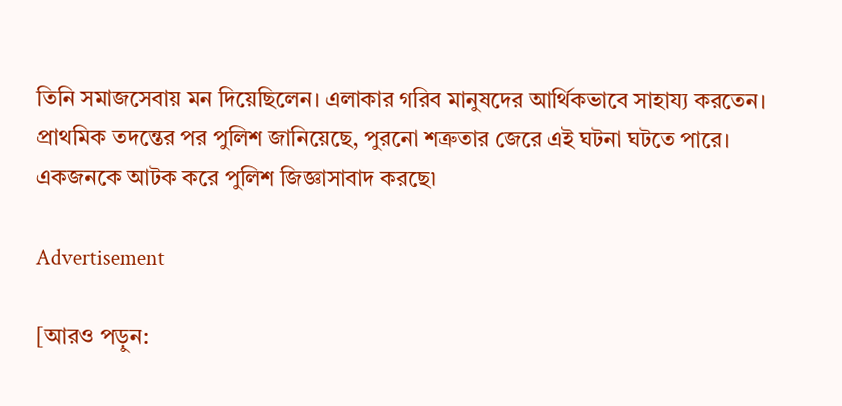তিনি সমাজসেবায় মন দিয়েছিলেন। এলাকার গরিব মানুষদের আর্থিকভাবে সাহায্য করতেন। প্রাথমিক তদন্তের পর পুলিশ জানিয়েছে, পুরনো শত্রুতার জেরে এই ঘটনা ঘটতে পারে। একজনকে আটক করে পুলিশ জিজ্ঞাসাবাদ করছে৷

Advertisement

[আরও পড়ুন: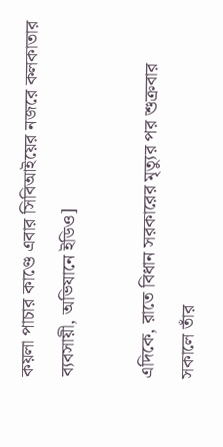কয়লা পাচার কাণ্ডে এবার সিবিআইয়ের নজরে কলকাতার ব্যবসায়ী, অভিযানে ইডিও]

এদিকে, রাতে বিধান সরকারের মৃত্যুর পর শুক্রবার সকালে তাঁর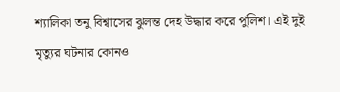শ্যালিকা তনু বিশ্বাসের ঝুলন্ত দেহ উদ্ধার করে পুলিশ। এই দুই মৃত্যুর ঘটনার কোনও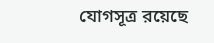যোগসূত্র রয়েছে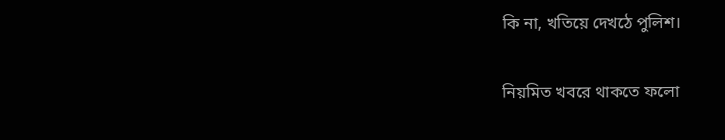কি না, খতিয়ে দেখঠে পুলিশ।

নিয়মিত খবরে থাকতে ফলো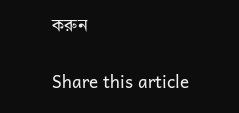করুন

Share this article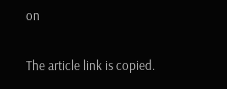on

The article link is copied.